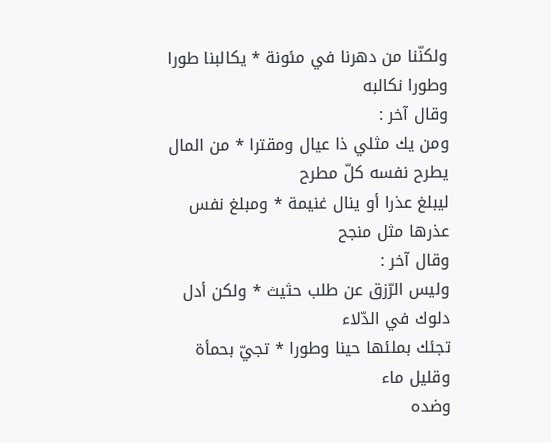ولكنّنا من دهرنا في مئونة * يكالبنا طورا وطورا نكالبه
وقال آخر :
ومن يك مثلي ذا عيال ومقترا * من المال يطرح نفسه كلّ مطرح
ليبلغ عذرا أو ينال غنيمة * ومبلغ نفس عذرها مثل منجح
وقال آخر :
وليس الرّزق عن طلب حثيث * ولكن أدل دلوك في الدّلاء
تجئك بملئها حينا وطورا * تجيّ بحمأة وقليل ماء
وضده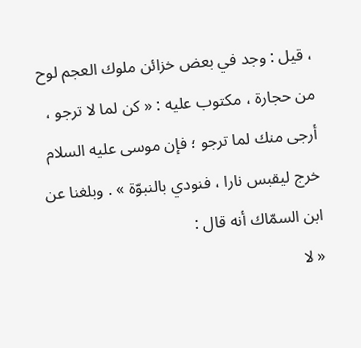، قيل : وجد في بعض خزائن ملوك العجم لوح من حجارة ، مكتوب عليه : « كن لما لا ترجو ، أرجى منك لما ترجو ؛ فإن موسى عليه السلام خرج ليقبس نارا ، فنودي بالنبوّة » . وبلغنا عن ابن السمّاك أنه قال :
« لا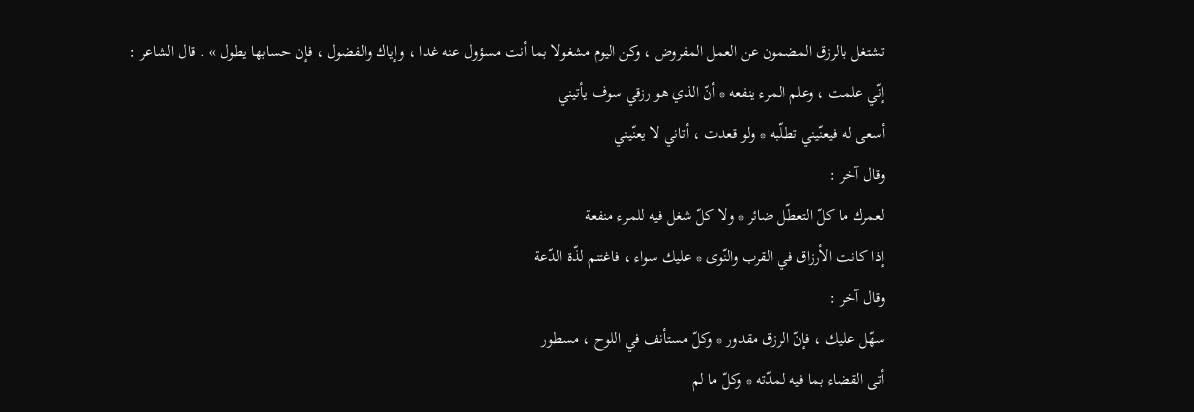تشتغل بالرزق المضمون عن العمل المفروض ، وكن اليوم مشغولا بما أنت مسؤول عنه غدا ، وإياك والفضول ، فإن حسابها يطول » . قال الشاعر :
إنّي علمت ، وعلم المرء ينفعه * أنّ الذي هو رزقي سوف يأتيني
أسعى له فيعنّيني تطلّبه * ولو قعدت ، أتاني لا يعنّيني
وقال آخر :
لعمرك ما كلّ التعطّل ضائر * ولا كلّ شغل فيه للمرء منفعة
إذا كانت الأرزاق في القرب والنّوى * عليك سواء ، فاغتنم لذّة الدّعة
وقال آخر :
سهّل عليك ، فإنّ الرزق مقدور * وكلّ مستأنف في اللوح ، مسطور
أتى القضاء بما فيه لمدّته * وكلّ ما لم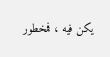يكن فيه ، فمخطور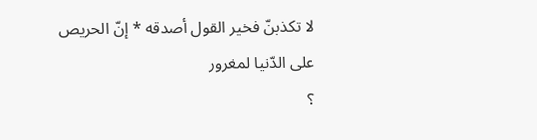لا تكذبنّ فخير القول أصدقه * إنّ الحريص على الدّنيا لمغرور
؟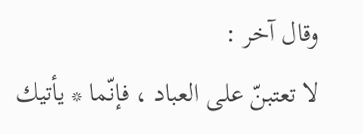وقال آخر :
لا تعتبنّ على العباد ، فإنّما * يأتيك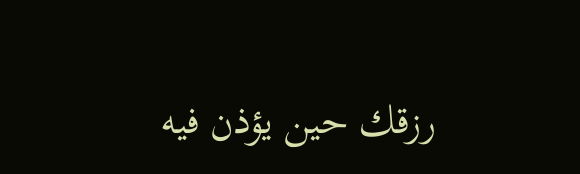رزقك حين يؤذن فيه